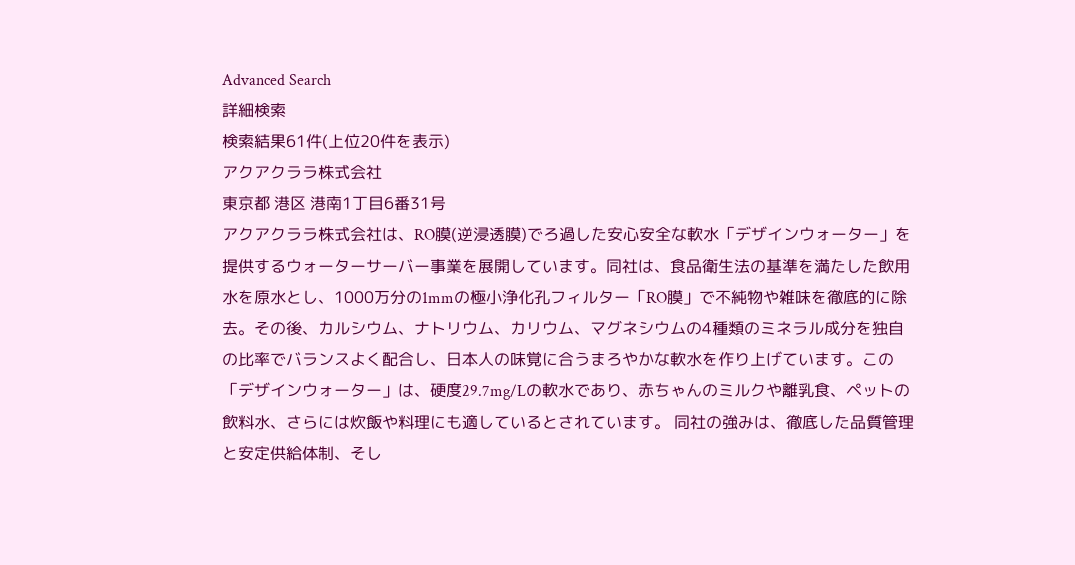Advanced Search
詳細検索
検索結果61件(上位20件を表示)
アクアクララ株式会社
東京都 港区 港南1丁目6番31号
アクアクララ株式会社は、RO膜(逆浸透膜)でろ過した安心安全な軟水「デザインウォーター」を提供するウォーターサーバー事業を展開しています。同社は、食品衛生法の基準を満たした飲用水を原水とし、1000万分の1mmの極小浄化孔フィルター「RO膜」で不純物や雑味を徹底的に除去。その後、カルシウム、ナトリウム、カリウム、マグネシウムの4種類のミネラル成分を独自の比率でバランスよく配合し、日本人の味覚に合うまろやかな軟水を作り上げています。この「デザインウォーター」は、硬度29.7mg/Lの軟水であり、赤ちゃんのミルクや離乳食、ペットの飲料水、さらには炊飯や料理にも適しているとされています。 同社の強みは、徹底した品質管理と安定供給体制、そし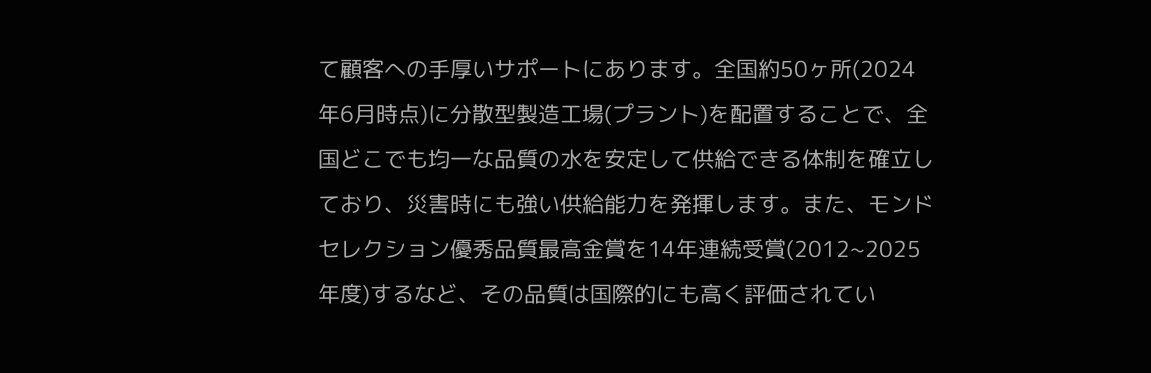て顧客への手厚いサポートにあります。全国約50ヶ所(2024年6月時点)に分散型製造工場(プラント)を配置することで、全国どこでも均一な品質の水を安定して供給できる体制を確立しており、災害時にも強い供給能力を発揮します。また、モンドセレクション優秀品質最高金賞を14年連続受賞(2012~2025年度)するなど、その品質は国際的にも高く評価されてい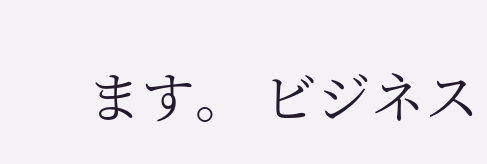ます。 ビジネス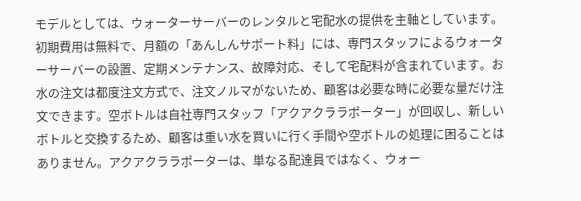モデルとしては、ウォーターサーバーのレンタルと宅配水の提供を主軸としています。初期費用は無料で、月額の「あんしんサポート料」には、専門スタッフによるウォーターサーバーの設置、定期メンテナンス、故障対応、そして宅配料が含まれています。お水の注文は都度注文方式で、注文ノルマがないため、顧客は必要な時に必要な量だけ注文できます。空ボトルは自社専門スタッフ「アクアクララポーター」が回収し、新しいボトルと交換するため、顧客は重い水を買いに行く手間や空ボトルの処理に困ることはありません。アクアクララポーターは、単なる配達員ではなく、ウォー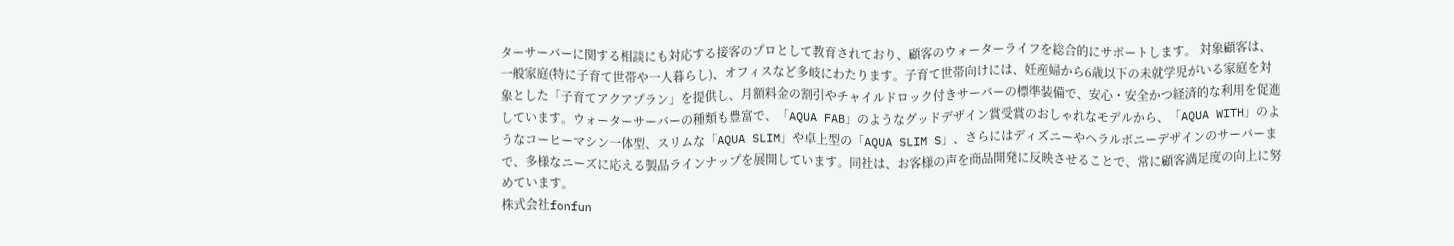ターサーバーに関する相談にも対応する接客のプロとして教育されており、顧客のウォーターライフを総合的にサポートします。 対象顧客は、一般家庭(特に子育て世帯や一人暮らし)、オフィスなど多岐にわたります。子育て世帯向けには、妊産婦から6歳以下の未就学児がいる家庭を対象とした「子育てアクアプラン」を提供し、月額料金の割引やチャイルドロック付きサーバーの標準装備で、安心・安全かつ経済的な利用を促進しています。ウォーターサーバーの種類も豊富で、「AQUA FAB」のようなグッドデザイン賞受賞のおしゃれなモデルから、「AQUA WITH」のようなコーヒーマシン一体型、スリムな「AQUA SLIM」や卓上型の「AQUA SLIM S」、さらにはディズニーやヘラルボニーデザインのサーバーまで、多様なニーズに応える製品ラインナップを展開しています。同社は、お客様の声を商品開発に反映させることで、常に顧客満足度の向上に努めています。
株式会社fonfun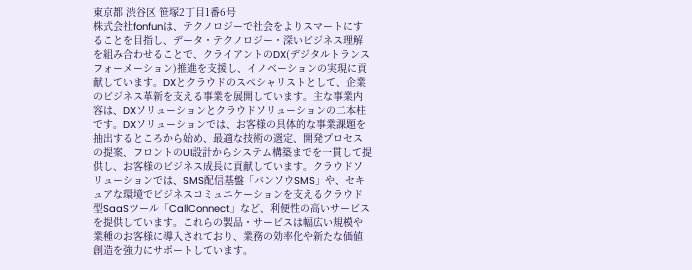東京都 渋谷区 笹塚2丁目1番6号
株式会社fonfunは、テクノロジーで社会をよりスマートにすることを目指し、データ・テクノロジー・深いビジネス理解を組み合わせることで、クライアントのDX(デジタルトランスフォーメーション)推進を支援し、イノベーションの実現に貢献しています。DXとクラウドのスペシャリストとして、企業のビジネス革新を支える事業を展開しています。主な事業内容は、DXソリューションとクラウドソリューションの二本柱です。DXソリューションでは、お客様の具体的な事業課題を抽出するところから始め、最適な技術の選定、開発プロセスの提案、フロントのUI設計からシステム構築までを一貫して提供し、お客様のビジネス成長に貢献しています。クラウドソリューションでは、SMS配信基盤「バンソウSMS」や、セキュアな環境でビジネスコミュニケーションを支えるクラウド型SaaSツール「CallConnect」など、利便性の高いサービスを提供しています。これらの製品・サービスは幅広い規模や業種のお客様に導入されており、業務の効率化や新たな価値創造を強力にサポートしています。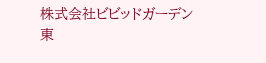株式会社ビビッドガーデン
東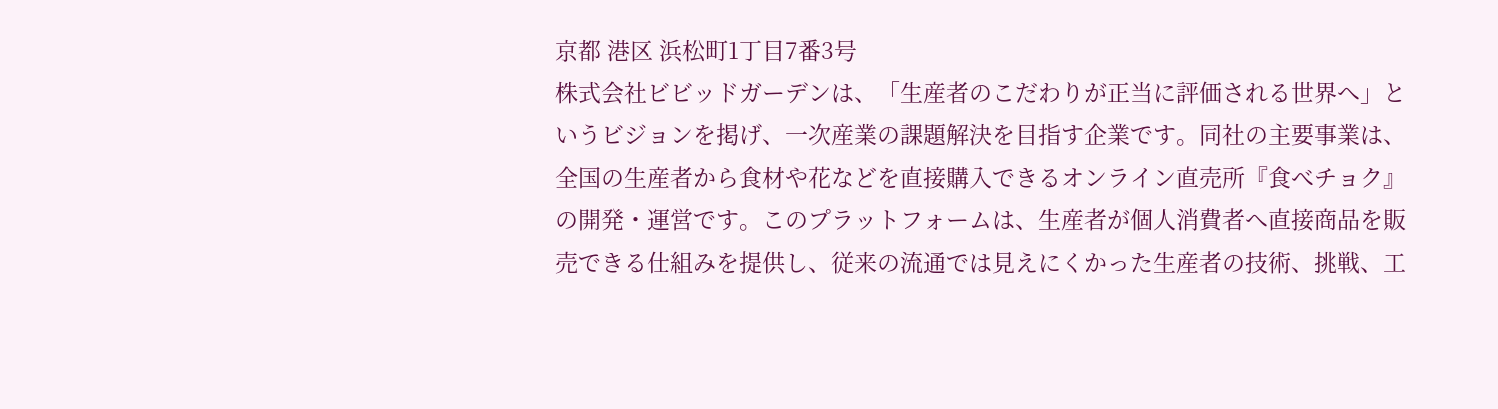京都 港区 浜松町1丁目7番3号
株式会社ビビッドガーデンは、「生産者のこだわりが正当に評価される世界へ」というビジョンを掲げ、一次産業の課題解決を目指す企業です。同社の主要事業は、全国の生産者から食材や花などを直接購入できるオンライン直売所『食べチョク』の開発・運営です。このプラットフォームは、生産者が個人消費者へ直接商品を販売できる仕組みを提供し、従来の流通では見えにくかった生産者の技術、挑戦、工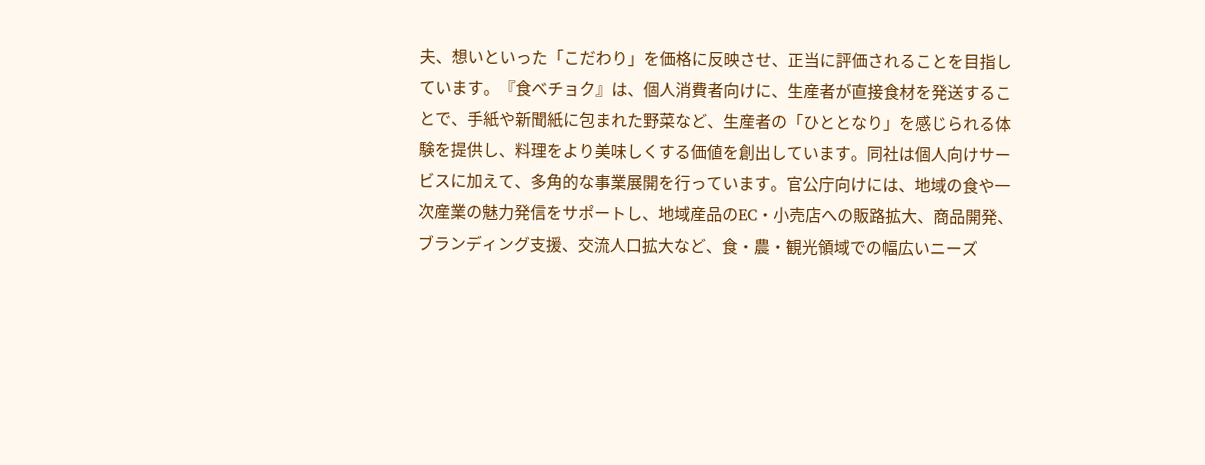夫、想いといった「こだわり」を価格に反映させ、正当に評価されることを目指しています。『食べチョク』は、個人消費者向けに、生産者が直接食材を発送することで、手紙や新聞紙に包まれた野菜など、生産者の「ひととなり」を感じられる体験を提供し、料理をより美味しくする価値を創出しています。同社は個人向けサービスに加えて、多角的な事業展開を行っています。官公庁向けには、地域の食や一次産業の魅力発信をサポートし、地域産品のEC・小売店への販路拡大、商品開発、ブランディング支援、交流人口拡大など、食・農・観光領域での幅広いニーズ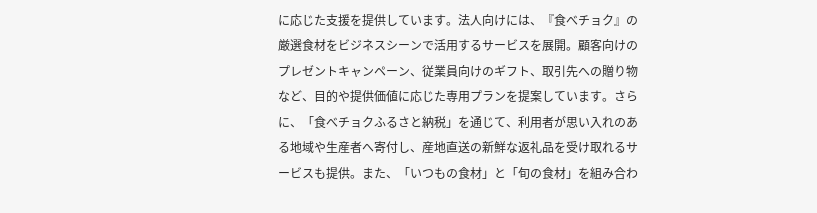に応じた支援を提供しています。法人向けには、『食べチョク』の厳選食材をビジネスシーンで活用するサービスを展開。顧客向けのプレゼントキャンペーン、従業員向けのギフト、取引先への贈り物など、目的や提供価値に応じた専用プランを提案しています。さらに、「食べチョクふるさと納税」を通じて、利用者が思い入れのある地域や生産者へ寄付し、産地直送の新鮮な返礼品を受け取れるサービスも提供。また、「いつもの食材」と「旬の食材」を組み合わ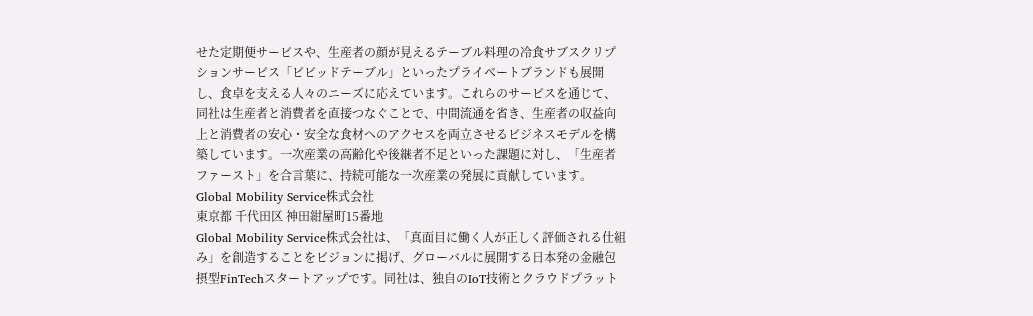せた定期便サービスや、生産者の顔が見えるテーブル料理の冷食サブスクリプションサービス「ビビッドテーブル」といったプライベートブランドも展開し、食卓を支える人々のニーズに応えています。これらのサービスを通じて、同社は生産者と消費者を直接つなぐことで、中間流通を省き、生産者の収益向上と消費者の安心・安全な食材へのアクセスを両立させるビジネスモデルを構築しています。一次産業の高齢化や後継者不足といった課題に対し、「生産者ファースト」を合言葉に、持続可能な一次産業の発展に貢献しています。
Global Mobility Service株式会社
東京都 千代田区 神田紺屋町15番地
Global Mobility Service株式会社は、「真面目に働く人が正しく評価される仕組み」を創造することをビジョンに掲げ、グローバルに展開する日本発の金融包摂型FinTechスタートアップです。同社は、独自のIoT技術とクラウドプラット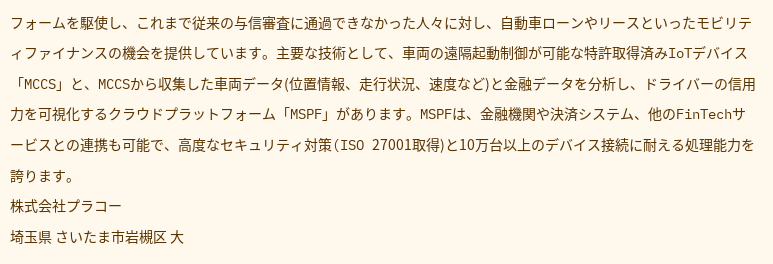フォームを駆使し、これまで従来の与信審査に通過できなかった人々に対し、自動車ローンやリースといったモビリティファイナンスの機会を提供しています。主要な技術として、車両の遠隔起動制御が可能な特許取得済みIoTデバイス「MCCS」と、MCCSから収集した車両データ(位置情報、走行状況、速度など)と金融データを分析し、ドライバーの信用力を可視化するクラウドプラットフォーム「MSPF」があります。MSPFは、金融機関や決済システム、他のFinTechサービスとの連携も可能で、高度なセキュリティ対策(ISO 27001取得)と10万台以上のデバイス接続に耐える処理能力を誇ります。
株式会社プラコー
埼玉県 さいたま市岩槻区 大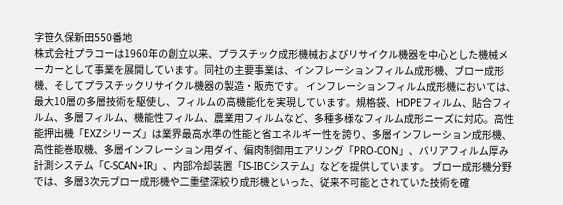字笹久保新田550番地
株式会社プラコーは1960年の創立以来、プラスチック成形機械およびリサイクル機器を中心とした機械メーカーとして事業を展開しています。同社の主要事業は、インフレーションフィルム成形機、ブロー成形機、そしてプラスチックリサイクル機器の製造・販売です。 インフレーションフィルム成形機においては、最大10層の多層技術を駆使し、フィルムの高機能化を実現しています。規格袋、HDPEフィルム、貼合フィルム、多層フィルム、機能性フィルム、農業用フィルムなど、多種多様なフィルム成形ニーズに対応。高性能押出機「EXZシリーズ」は業界最高水準の性能と省エネルギー性を誇り、多層インフレーション成形機、高性能巻取機、多層インフレーション用ダイ、偏肉制御用エアリング「PRO-CON」、バリアフィルム厚み計測システム「C-SCAN+IR」、内部冷却装置「IS-IBCシステム」などを提供しています。 ブロー成形機分野では、多層3次元ブロー成形機や二重壁深絞り成形機といった、従来不可能とされていた技術を確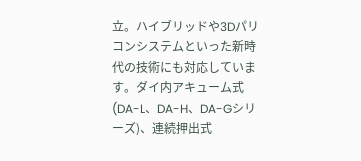立。ハイブリッドや3Dパリコンシステムといった新時代の技術にも対応しています。ダイ内アキューム式(DA-L、DA-H、DA-Gシリーズ)、連続押出式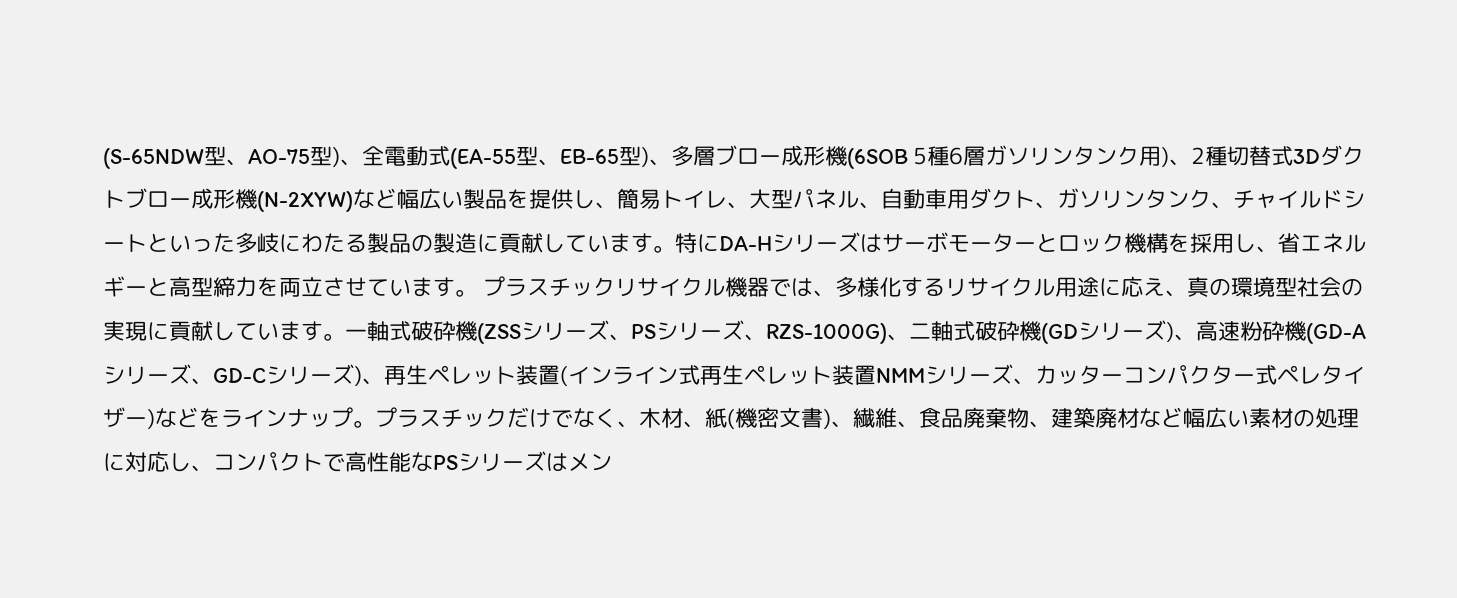(S-65NDW型、AO-75型)、全電動式(EA-55型、EB-65型)、多層ブロー成形機(6SOB 5種6層ガソリンタンク用)、2種切替式3Dダクトブロー成形機(N-2XYW)など幅広い製品を提供し、簡易トイレ、大型パネル、自動車用ダクト、ガソリンタンク、チャイルドシートといった多岐にわたる製品の製造に貢献しています。特にDA-Hシリーズはサーボモーターとロック機構を採用し、省エネルギーと高型締力を両立させています。 プラスチックリサイクル機器では、多様化するリサイクル用途に応え、真の環境型社会の実現に貢献しています。一軸式破砕機(ZSSシリーズ、PSシリーズ、RZS-1000G)、二軸式破砕機(GDシリーズ)、高速粉砕機(GD-Aシリーズ、GD-Cシリーズ)、再生ペレット装置(インライン式再生ペレット装置NMMシリーズ、カッターコンパクター式ペレタイザー)などをラインナップ。プラスチックだけでなく、木材、紙(機密文書)、繊維、食品廃棄物、建築廃材など幅広い素材の処理に対応し、コンパクトで高性能なPSシリーズはメン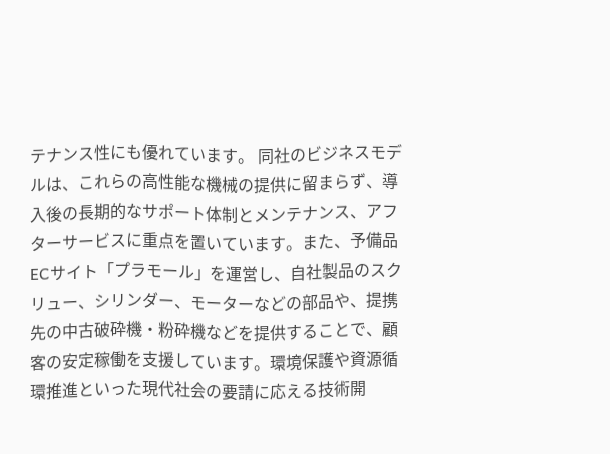テナンス性にも優れています。 同社のビジネスモデルは、これらの高性能な機械の提供に留まらず、導入後の長期的なサポート体制とメンテナンス、アフターサービスに重点を置いています。また、予備品ECサイト「プラモール」を運営し、自社製品のスクリュー、シリンダー、モーターなどの部品や、提携先の中古破砕機・粉砕機などを提供することで、顧客の安定稼働を支援しています。環境保護や資源循環推進といった現代社会の要請に応える技術開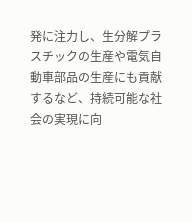発に注力し、生分解プラスチックの生産や電気自動車部品の生産にも貢献するなど、持続可能な社会の実現に向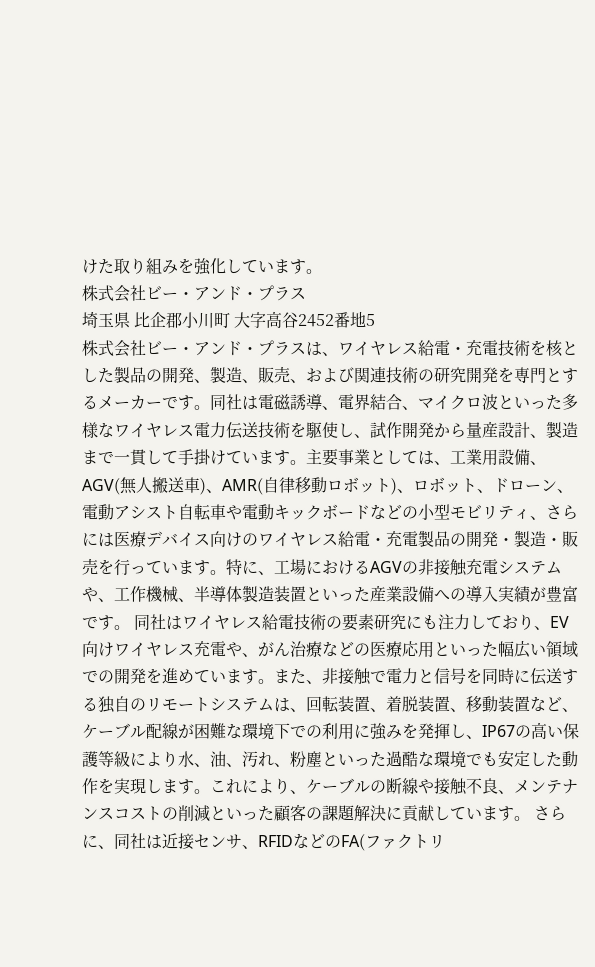けた取り組みを強化しています。
株式会社ビー・アンド・プラス
埼玉県 比企郡小川町 大字高谷2452番地5
株式会社ビー・アンド・プラスは、ワイヤレス給電・充電技術を核とした製品の開発、製造、販売、および関連技術の研究開発を専門とするメーカーです。同社は電磁誘導、電界結合、マイクロ波といった多様なワイヤレス電力伝送技術を駆使し、試作開発から量産設計、製造まで一貫して手掛けています。主要事業としては、工業用設備、AGV(無人搬送車)、AMR(自律移動ロボット)、ロボット、ドローン、電動アシスト自転車や電動キックボードなどの小型モビリティ、さらには医療デバイス向けのワイヤレス給電・充電製品の開発・製造・販売を行っています。特に、工場におけるAGVの非接触充電システムや、工作機械、半導体製造装置といった産業設備への導入実績が豊富です。 同社はワイヤレス給電技術の要素研究にも注力しており、EV向けワイヤレス充電や、がん治療などの医療応用といった幅広い領域での開発を進めています。また、非接触で電力と信号を同時に伝送する独自のリモートシステムは、回転装置、着脱装置、移動装置など、ケーブル配線が困難な環境下での利用に強みを発揮し、IP67の高い保護等級により水、油、汚れ、粉塵といった過酷な環境でも安定した動作を実現します。これにより、ケーブルの断線や接触不良、メンテナンスコストの削減といった顧客の課題解決に貢献しています。 さらに、同社は近接センサ、RFIDなどのFA(ファクトリ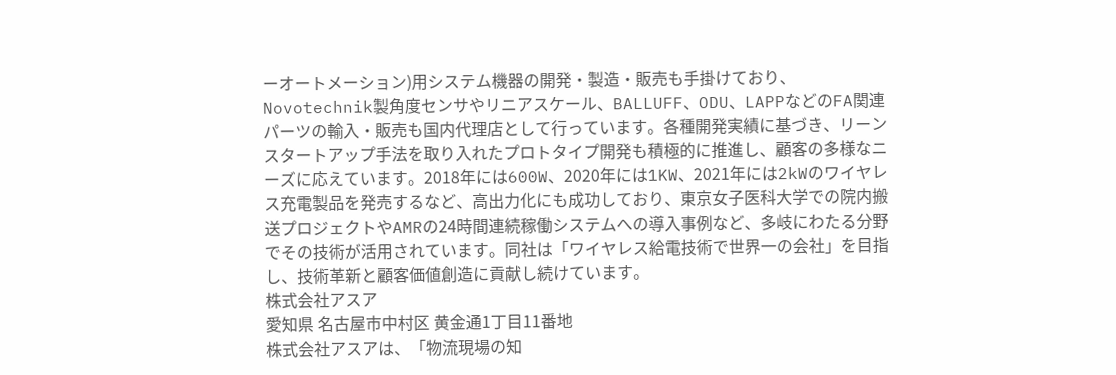ーオートメーション)用システム機器の開発・製造・販売も手掛けており、Novotechnik製角度センサやリニアスケール、BALLUFF、ODU、LAPPなどのFA関連パーツの輸入・販売も国内代理店として行っています。各種開発実績に基づき、リーンスタートアップ手法を取り入れたプロトタイプ開発も積極的に推進し、顧客の多様なニーズに応えています。2018年には600W、2020年には1KW、2021年には2kWのワイヤレス充電製品を発売するなど、高出力化にも成功しており、東京女子医科大学での院内搬送プロジェクトやAMRの24時間連続稼働システムへの導入事例など、多岐にわたる分野でその技術が活用されています。同社は「ワイヤレス給電技術で世界一の会社」を目指し、技術革新と顧客価値創造に貢献し続けています。
株式会社アスア
愛知県 名古屋市中村区 黄金通1丁目11番地
株式会社アスアは、「物流現場の知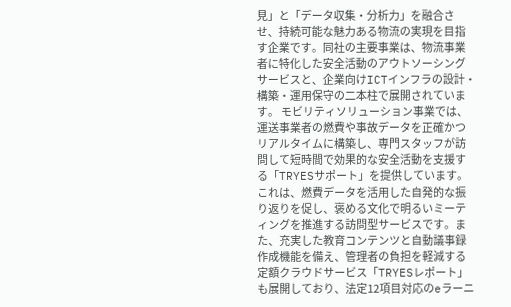見」と「データ収集・分析力」を融合させ、持続可能な魅力ある物流の実現を目指す企業です。同社の主要事業は、物流事業者に特化した安全活動のアウトソーシングサービスと、企業向けICTインフラの設計・構築・運用保守の二本柱で展開されています。 モビリティソリューション事業では、運送事業者の燃費や事故データを正確かつリアルタイムに構築し、専門スタッフが訪問して短時間で効果的な安全活動を支援する「TRYESサポート」を提供しています。これは、燃費データを活用した自発的な振り返りを促し、褒める文化で明るいミーティングを推進する訪問型サービスです。また、充実した教育コンテンツと自動議事録作成機能を備え、管理者の負担を軽減する定額クラウドサービス「TRYESレポート」も展開しており、法定12項目対応のeラーニ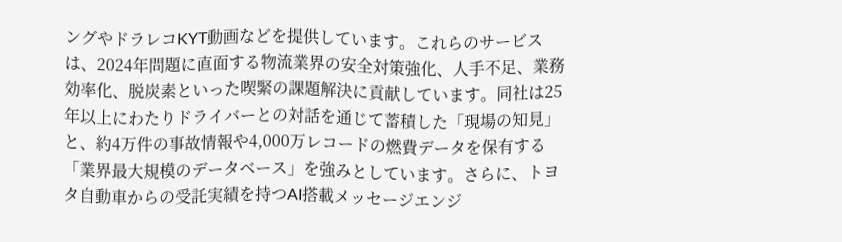ングやドラレコKYT動画などを提供しています。これらのサービスは、2024年問題に直面する物流業界の安全対策強化、人手不足、業務効率化、脱炭素といった喫緊の課題解決に貢献しています。同社は25年以上にわたりドライバーとの対話を通じて蓄積した「現場の知見」と、約4万件の事故情報や4,000万レコードの燃費データを保有する「業界最大規模のデータベース」を強みとしています。さらに、トヨタ自動車からの受託実績を持つAI搭載メッセージエンジ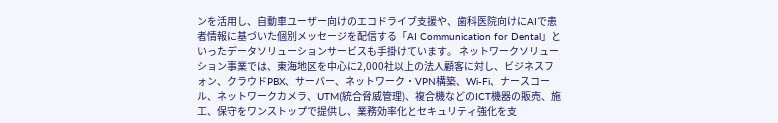ンを活用し、自動車ユーザー向けのエコドライブ支援や、歯科医院向けにAIで患者情報に基づいた個別メッセージを配信する「AI Communication for Dental」といったデータソリューションサービスも手掛けています。 ネットワークソリューション事業では、東海地区を中心に2,000社以上の法人顧客に対し、ビジネスフォン、クラウドPBX、サーバー、ネットワーク・VPN構築、Wi-Fi、ナースコール、ネットワークカメラ、UTM(統合脅威管理)、複合機などのICT機器の販売、施工、保守をワンストップで提供し、業務効率化とセキュリティ強化を支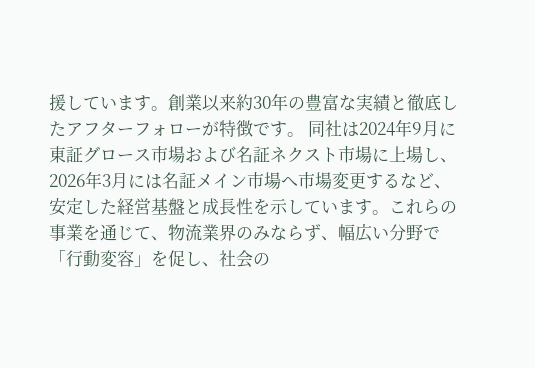援しています。創業以来約30年の豊富な実績と徹底したアフターフォローが特徴です。 同社は2024年9月に東証グロース市場および名証ネクスト市場に上場し、2026年3月には名証メイン市場へ市場変更するなど、安定した経営基盤と成長性を示しています。これらの事業を通じて、物流業界のみならず、幅広い分野で「行動変容」を促し、社会の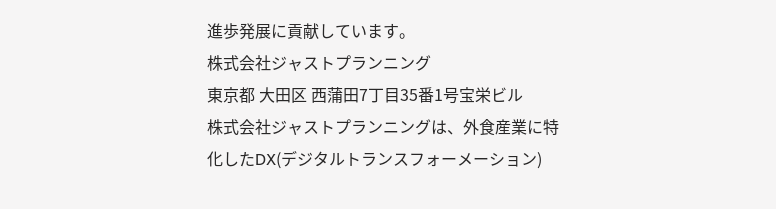進歩発展に貢献しています。
株式会社ジャストプランニング
東京都 大田区 西蒲田7丁目35番1号宝栄ビル
株式会社ジャストプランニングは、外食産業に特化したDX(デジタルトランスフォーメーション)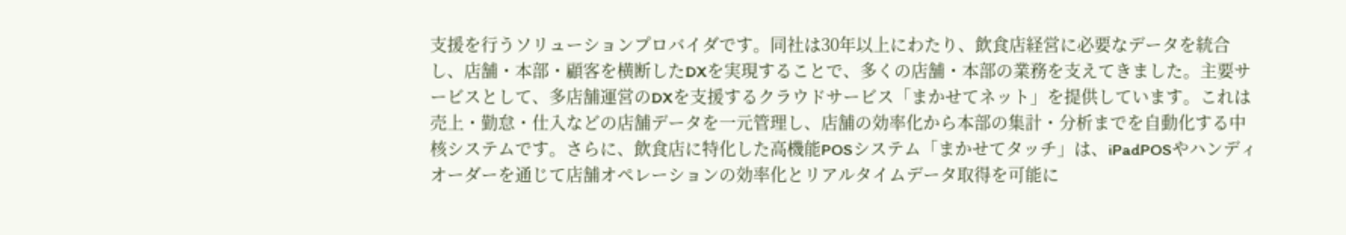支援を行うソリューションプロバイダです。同社は30年以上にわたり、飲食店経営に必要なデータを統合し、店舗・本部・顧客を横断したDXを実現することで、多くの店舗・本部の業務を支えてきました。主要サービスとして、多店舗運営のDXを支援するクラウドサービス「まかせてネット」を提供しています。これは売上・勤怠・仕入などの店舗データを一元管理し、店舗の効率化から本部の集計・分析までを自動化する中核システムです。さらに、飲食店に特化した高機能POSシステム「まかせてタッチ」は、iPadPOSやハンディオーダーを通じて店舗オペレーションの効率化とリアルタイムデータ取得を可能に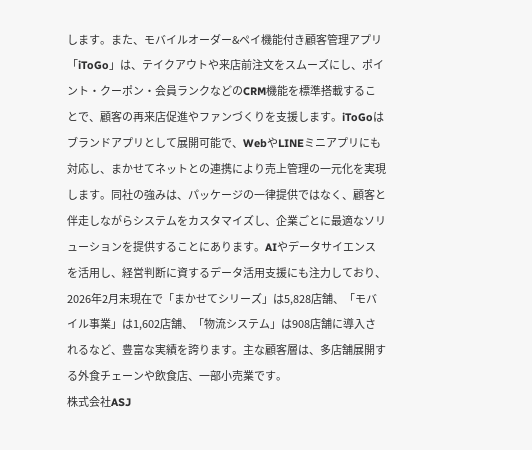します。また、モバイルオーダー&ペイ機能付き顧客管理アプリ「iToGo」は、テイクアウトや来店前注文をスムーズにし、ポイント・クーポン・会員ランクなどのCRM機能を標準搭載することで、顧客の再来店促進やファンづくりを支援します。iToGoはブランドアプリとして展開可能で、WebやLINEミニアプリにも対応し、まかせてネットとの連携により売上管理の一元化を実現します。同社の強みは、パッケージの一律提供ではなく、顧客と伴走しながらシステムをカスタマイズし、企業ごとに最適なソリューションを提供することにあります。AIやデータサイエンスを活用し、経営判断に資するデータ活用支援にも注力しており、2026年2月末現在で「まかせてシリーズ」は5,828店舗、「モバイル事業」は1,602店舗、「物流システム」は908店舗に導入されるなど、豊富な実績を誇ります。主な顧客層は、多店舗展開する外食チェーンや飲食店、一部小売業です。
株式会社ASJ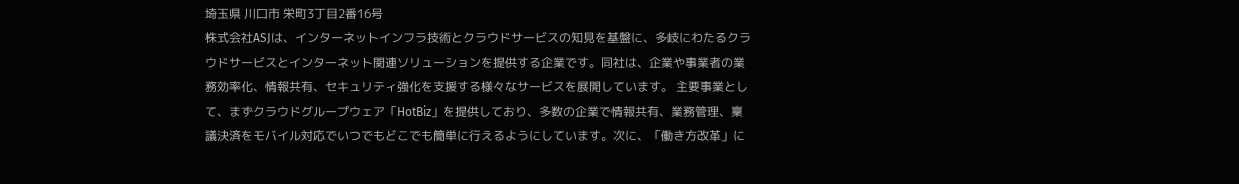埼玉県 川口市 栄町3丁目2番16号
株式会社ASJは、インターネットインフラ技術とクラウドサービスの知見を基盤に、多岐にわたるクラウドサービスとインターネット関連ソリューションを提供する企業です。同社は、企業や事業者の業務効率化、情報共有、セキュリティ強化を支援する様々なサービスを展開しています。 主要事業として、まずクラウドグループウェア「HotBiz」を提供しており、多数の企業で情報共有、業務管理、稟議決済をモバイル対応でいつでもどこでも簡単に行えるようにしています。次に、「働き方改革」に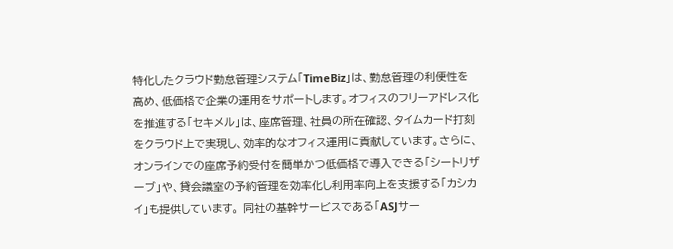特化したクラウド勤怠管理システム「TimeBiz」は、勤怠管理の利便性を高め、低価格で企業の運用をサポートします。オフィスのフリーアドレス化を推進する「セキメル」は、座席管理、社員の所在確認、タイムカード打刻をクラウド上で実現し、効率的なオフィス運用に貢献しています。さらに、オンラインでの座席予約受付を簡単かつ低価格で導入できる「シートリザーブ」や、貸会議室の予約管理を効率化し利用率向上を支援する「カシカイ」も提供しています。 同社の基幹サービスである「ASJサー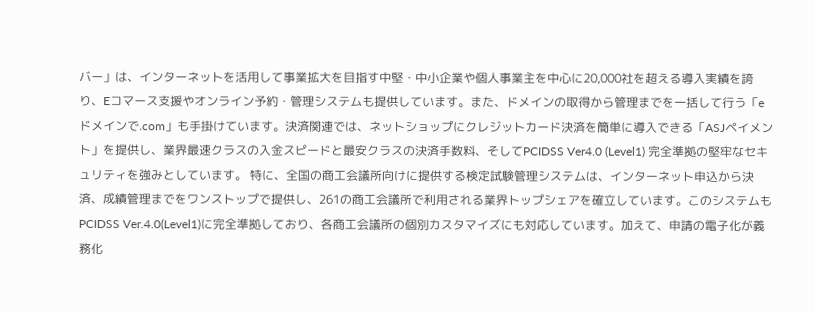バー」は、インターネットを活用して事業拡大を目指す中堅・中小企業や個人事業主を中心に20,000社を超える導入実績を誇り、Eコマース支援やオンライン予約・管理システムも提供しています。また、ドメインの取得から管理までを一括して行う「eドメインで.com」も手掛けています。決済関連では、ネットショップにクレジットカード決済を簡単に導入できる「ASJペイメント」を提供し、業界最速クラスの入金スピードと最安クラスの決済手数料、そしてPCIDSS Ver4.0 (Level1) 完全準拠の堅牢なセキュリティを強みとしています。 特に、全国の商工会議所向けに提供する検定試験管理システムは、インターネット申込から決済、成績管理までをワンストップで提供し、261の商工会議所で利用される業界トップシェアを確立しています。このシステムもPCIDSS Ver.4.0(Level1)に完全準拠しており、各商工会議所の個別カスタマイズにも対応しています。加えて、申請の電子化が義務化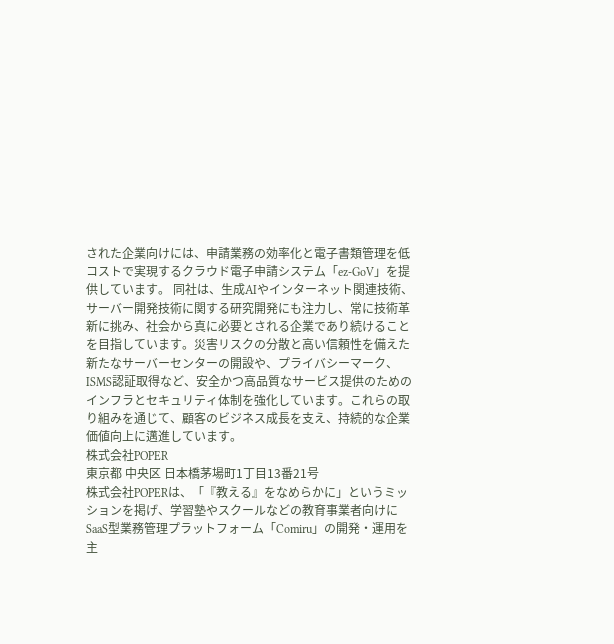された企業向けには、申請業務の効率化と電子書類管理を低コストで実現するクラウド電子申請システム「ez-GoV」を提供しています。 同社は、生成AIやインターネット関連技術、サーバー開発技術に関する研究開発にも注力し、常に技術革新に挑み、社会から真に必要とされる企業であり続けることを目指しています。災害リスクの分散と高い信頼性を備えた新たなサーバーセンターの開設や、プライバシーマーク、ISMS認証取得など、安全かつ高品質なサービス提供のためのインフラとセキュリティ体制を強化しています。これらの取り組みを通じて、顧客のビジネス成長を支え、持続的な企業価値向上に邁進しています。
株式会社POPER
東京都 中央区 日本橋茅場町1丁目13番21号
株式会社POPERは、「『教える』をなめらかに」というミッションを掲げ、学習塾やスクールなどの教育事業者向けにSaaS型業務管理プラットフォーム「Comiru」の開発・運用を主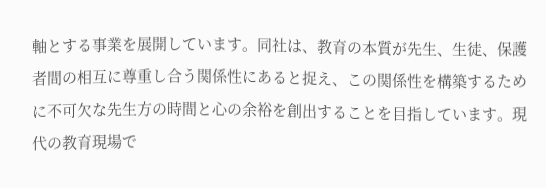軸とする事業を展開しています。同社は、教育の本質が先生、生徒、保護者間の相互に尊重し合う関係性にあると捉え、この関係性を構築するために不可欠な先生方の時間と心の余裕を創出することを目指しています。現代の教育現場で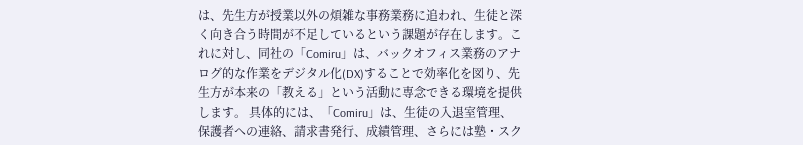は、先生方が授業以外の煩雑な事務業務に追われ、生徒と深く向き合う時間が不足しているという課題が存在します。これに対し、同社の「Comiru」は、バックオフィス業務のアナログ的な作業をデジタル化(DX)することで効率化を図り、先生方が本来の「教える」という活動に専念できる環境を提供します。 具体的には、「Comiru」は、生徒の入退室管理、保護者への連絡、請求書発行、成績管理、さらには塾・スク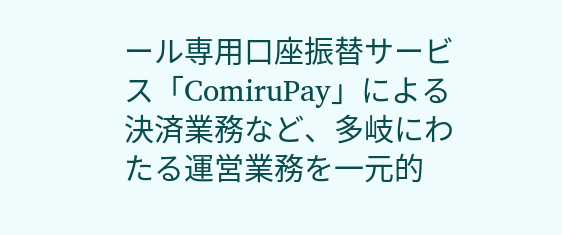ール専用口座振替サービス「ComiruPay」による決済業務など、多岐にわたる運営業務を一元的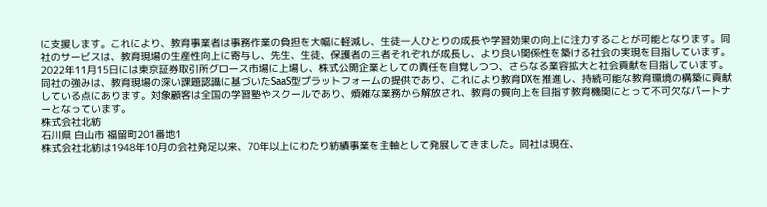に支援します。これにより、教育事業者は事務作業の負担を大幅に軽減し、生徒一人ひとりの成長や学習効果の向上に注力することが可能となります。同社のサービスは、教育現場の生産性向上に寄与し、先生、生徒、保護者の三者それぞれが成長し、より良い関係性を築ける社会の実現を目指しています。2022年11月15日には東京証券取引所グロース市場に上場し、株式公開企業としての責任を自覚しつつ、さらなる業容拡大と社会貢献を目指しています。同社の強みは、教育現場の深い課題認識に基づいたSaaS型プラットフォームの提供であり、これにより教育DXを推進し、持続可能な教育環境の構築に貢献している点にあります。対象顧客は全国の学習塾やスクールであり、煩雑な業務から解放され、教育の質向上を目指す教育機関にとって不可欠なパートナーとなっています。
株式会社北紡
石川県 白山市 福留町201番地1
株式会社北紡は1948年10月の会社発足以来、70年以上にわたり紡績事業を主軸として発展してきました。同社は現在、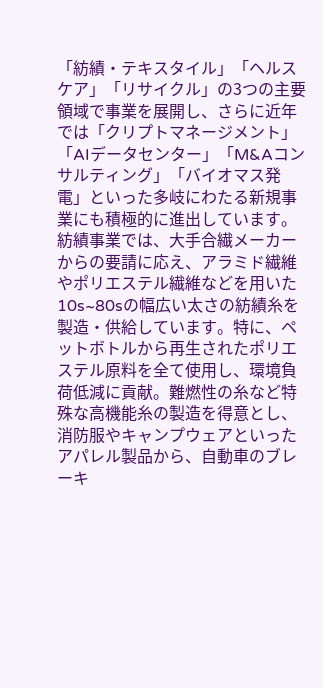「紡績・テキスタイル」「ヘルスケア」「リサイクル」の3つの主要領域で事業を展開し、さらに近年では「クリプトマネージメント」「AIデータセンター」「M&Aコンサルティング」「バイオマス発電」といった多岐にわたる新規事業にも積極的に進出しています。 紡績事業では、大手合繊メーカーからの要請に応え、アラミド繊維やポリエステル繊維などを用いた10s~80sの幅広い太さの紡績糸を製造・供給しています。特に、ペットボトルから再生されたポリエステル原料を全て使用し、環境負荷低減に貢献。難燃性の糸など特殊な高機能糸の製造を得意とし、消防服やキャンプウェアといったアパレル製品から、自動車のブレーキ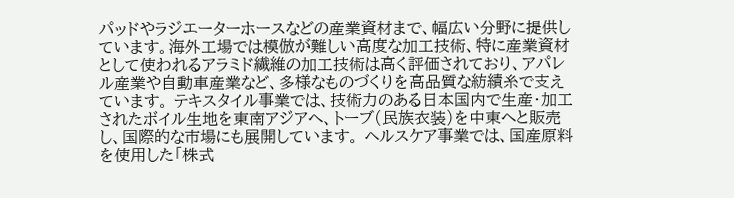パッドやラジエーターホースなどの産業資材まで、幅広い分野に提供しています。海外工場では模倣が難しい高度な加工技術、特に産業資材として使われるアラミド繊維の加工技術は高く評価されており、アパレル産業や自動車産業など、多様なものづくりを高品質な紡績糸で支えています。 テキスタイル事業では、技術力のある日本国内で生産・加工されたボイル生地を東南アジアへ、トーブ(民族衣装)を中東へと販売し、国際的な市場にも展開しています。 ヘルスケア事業では、国産原料を使用した「株式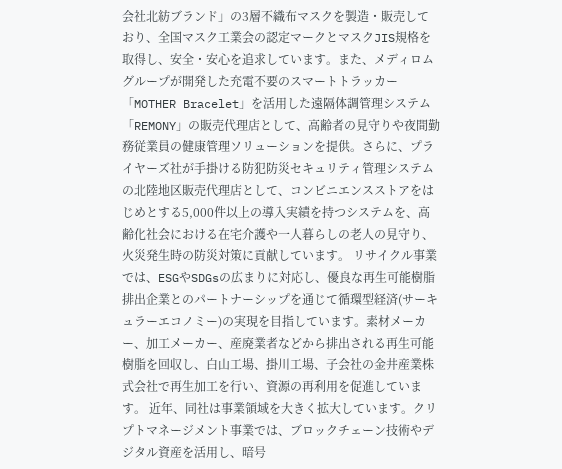会社北紡ブランド」の3層不織布マスクを製造・販売しており、全国マスク工業会の認定マークとマスクJIS規格を取得し、安全・安心を追求しています。また、メディロムグループが開発した充電不要のスマートトラッカー「MOTHER Bracelet」を活用した遠隔体調管理システム「REMONY」の販売代理店として、高齢者の見守りや夜間勤務従業員の健康管理ソリューションを提供。さらに、プライヤーズ社が手掛ける防犯防災セキュリティ管理システムの北陸地区販売代理店として、コンビニエンスストアをはじめとする5,000件以上の導入実績を持つシステムを、高齢化社会における在宅介護や一人暮らしの老人の見守り、火災発生時の防災対策に貢献しています。 リサイクル事業では、ESGやSDGsの広まりに対応し、優良な再生可能樹脂排出企業とのパートナーシップを通じて循環型経済(サーキュラーエコノミー)の実現を目指しています。素材メーカー、加工メーカー、産廃業者などから排出される再生可能樹脂を回収し、白山工場、掛川工場、子会社の金井産業株式会社で再生加工を行い、資源の再利用を促進しています。 近年、同社は事業領域を大きく拡大しています。クリプトマネージメント事業では、ブロックチェーン技術やデジタル資産を活用し、暗号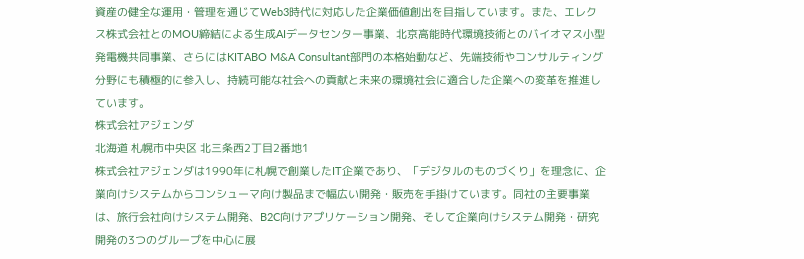資産の健全な運用・管理を通じてWeb3時代に対応した企業価値創出を目指しています。また、エレクス株式会社とのMOU締結による生成AIデータセンター事業、北京高能時代環境技術とのバイオマス小型発電機共同事業、さらにはKITABO M&A Consultant部門の本格始動など、先端技術やコンサルティング分野にも積極的に参入し、持続可能な社会への貢献と未来の環境社会に適合した企業への変革を推進しています。
株式会社アジェンダ
北海道 札幌市中央区 北三条西2丁目2番地1
株式会社アジェンダは1990年に札幌で創業したIT企業であり、「デジタルのものづくり」を理念に、企業向けシステムからコンシューマ向け製品まで幅広い開発・販売を手掛けています。同社の主要事業は、旅行会社向けシステム開発、B2C向けアプリケーション開発、そして企業向けシステム開発・研究開発の3つのグループを中心に展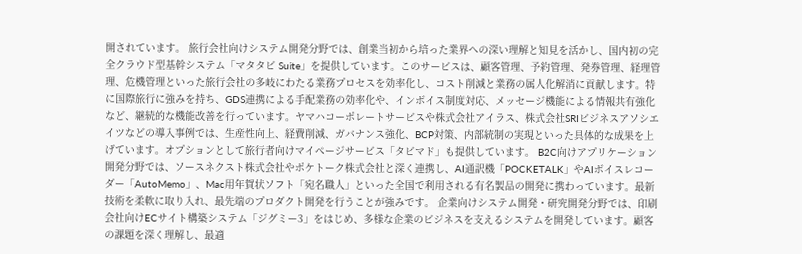開されています。 旅行会社向けシステム開発分野では、創業当初から培った業界への深い理解と知見を活かし、国内初の完全クラウド型基幹システム「マタタビ Suite」を提供しています。このサービスは、顧客管理、予約管理、発券管理、経理管理、危機管理といった旅行会社の多岐にわたる業務プロセスを効率化し、コスト削減と業務の属人化解消に貢献します。特に国際旅行に強みを持ち、GDS連携による手配業務の効率化や、インボイス制度対応、メッセージ機能による情報共有強化など、継続的な機能改善を行っています。ヤマハコーポレートサービスや株式会社アイラス、株式会社SRIビジネスアソシエイツなどの導入事例では、生産性向上、経費削減、ガバナンス強化、BCP対策、内部統制の実現といった具体的な成果を上げています。オプションとして旅行者向けマイページサービス「タビマド」も提供しています。 B2C向けアプリケーション開発分野では、ソースネクスト株式会社やポケトーク株式会社と深く連携し、AI通訳機「POCKETALK」やAIボイスレコーダー「AutoMemo」、Mac用年賀状ソフト「宛名職人」といった全国で利用される有名製品の開発に携わっています。最新技術を柔軟に取り入れ、最先端のプロダクト開発を行うことが強みです。 企業向けシステム開発・研究開発分野では、印刷会社向けECサイト構築システム「ジグミー3」をはじめ、多様な企業のビジネスを支えるシステムを開発しています。顧客の課題を深く理解し、最適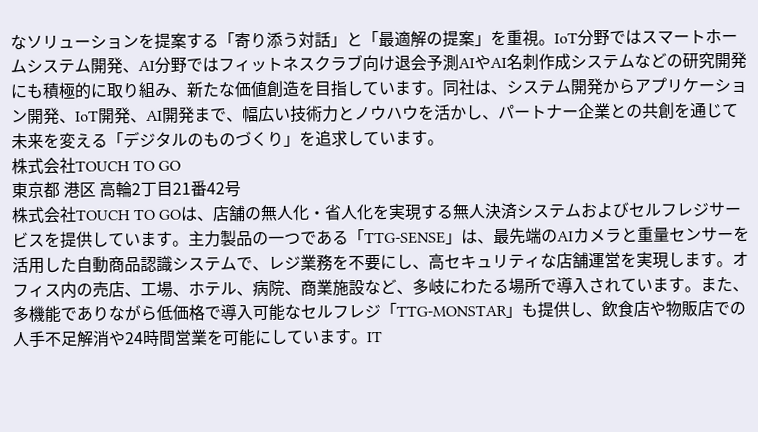なソリューションを提案する「寄り添う対話」と「最適解の提案」を重視。IoT分野ではスマートホームシステム開発、AI分野ではフィットネスクラブ向け退会予測AIやAI名刺作成システムなどの研究開発にも積極的に取り組み、新たな価値創造を目指しています。同社は、システム開発からアプリケーション開発、IoT開発、AI開発まで、幅広い技術力とノウハウを活かし、パートナー企業との共創を通じて未来を変える「デジタルのものづくり」を追求しています。
株式会社TOUCH TO GO
東京都 港区 高輪2丁目21番42号
株式会社TOUCH TO GOは、店舗の無人化・省人化を実現する無人決済システムおよびセルフレジサービスを提供しています。主力製品の一つである「TTG-SENSE」は、最先端のAIカメラと重量センサーを活用した自動商品認識システムで、レジ業務を不要にし、高セキュリティな店舗運営を実現します。オフィス内の売店、工場、ホテル、病院、商業施設など、多岐にわたる場所で導入されています。また、多機能でありながら低価格で導入可能なセルフレジ「TTG-MONSTAR」も提供し、飲食店や物販店での人手不足解消や24時間営業を可能にしています。IT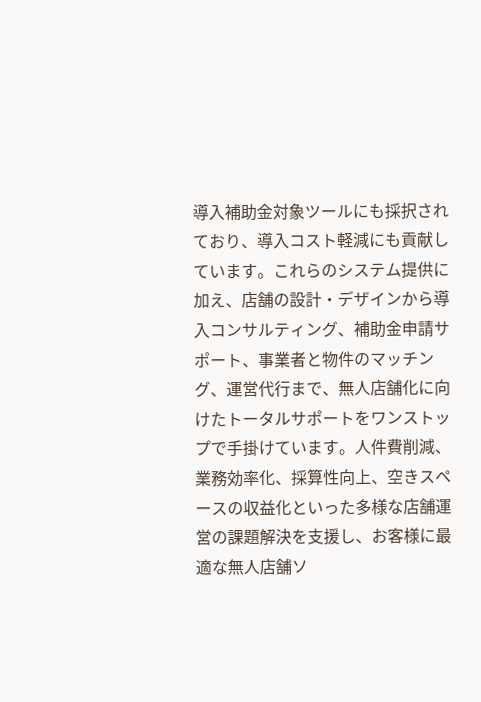導入補助金対象ツールにも採択されており、導入コスト軽減にも貢献しています。これらのシステム提供に加え、店舗の設計・デザインから導入コンサルティング、補助金申請サポート、事業者と物件のマッチング、運営代行まで、無人店舗化に向けたトータルサポートをワンストップで手掛けています。人件費削減、業務効率化、採算性向上、空きスペースの収益化といった多様な店舗運営の課題解決を支援し、お客様に最適な無人店舗ソ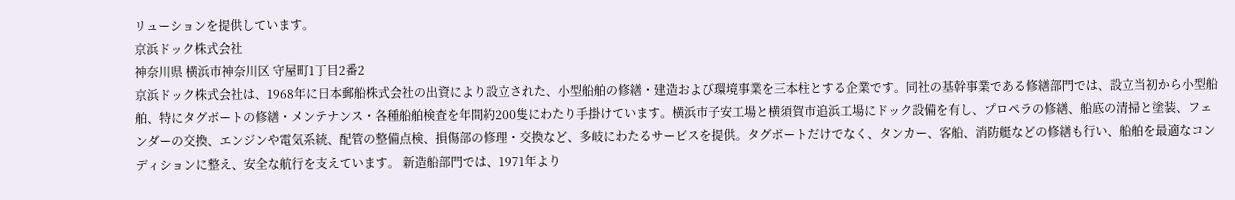リューションを提供しています。
京浜ドック株式会社
神奈川県 横浜市神奈川区 守屋町1丁目2番2
京浜ドック株式会社は、1968年に日本郵船株式会社の出資により設立された、小型船舶の修繕・建造および環境事業を三本柱とする企業です。同社の基幹事業である修繕部門では、設立当初から小型船舶、特にタグボートの修繕・メンテナンス・各種船舶検査を年間約200隻にわたり手掛けています。横浜市子安工場と横須賀市追浜工場にドック設備を有し、プロペラの修繕、船底の清掃と塗装、フェンダーの交換、エンジンや電気系統、配管の整備点検、損傷部の修理・交換など、多岐にわたるサービスを提供。タグボートだけでなく、タンカー、客船、消防艇などの修繕も行い、船舶を最適なコンディションに整え、安全な航行を支えています。 新造船部門では、1971年より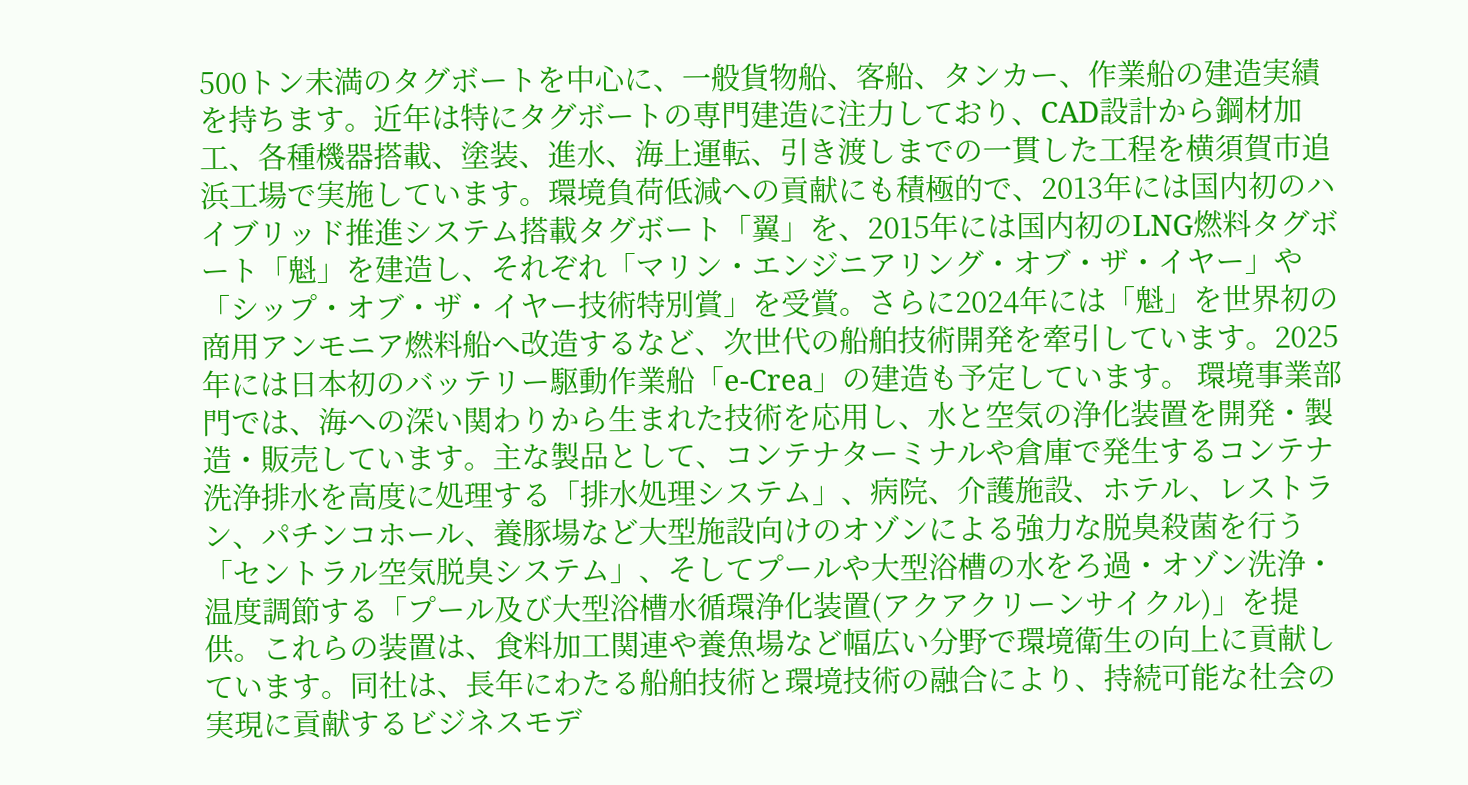500トン未満のタグボートを中心に、一般貨物船、客船、タンカー、作業船の建造実績を持ちます。近年は特にタグボートの専門建造に注力しており、CAD設計から鋼材加工、各種機器搭載、塗装、進水、海上運転、引き渡しまでの一貫した工程を横須賀市追浜工場で実施しています。環境負荷低減への貢献にも積極的で、2013年には国内初のハイブリッド推進システム搭載タグボート「翼」を、2015年には国内初のLNG燃料タグボート「魁」を建造し、それぞれ「マリン・エンジニアリング・オブ・ザ・イヤー」や「シップ・オブ・ザ・イヤー技術特別賞」を受賞。さらに2024年には「魁」を世界初の商用アンモニア燃料船へ改造するなど、次世代の船舶技術開発を牽引しています。2025年には日本初のバッテリー駆動作業船「e-Crea」の建造も予定しています。 環境事業部門では、海への深い関わりから生まれた技術を応用し、水と空気の浄化装置を開発・製造・販売しています。主な製品として、コンテナターミナルや倉庫で発生するコンテナ洗浄排水を高度に処理する「排水処理システム」、病院、介護施設、ホテル、レストラン、パチンコホール、養豚場など大型施設向けのオゾンによる強力な脱臭殺菌を行う「セントラル空気脱臭システム」、そしてプールや大型浴槽の水をろ過・オゾン洗浄・温度調節する「プール及び大型浴槽水循環浄化装置(アクアクリーンサイクル)」を提供。これらの装置は、食料加工関連や養魚場など幅広い分野で環境衛生の向上に貢献しています。同社は、長年にわたる船舶技術と環境技術の融合により、持続可能な社会の実現に貢献するビジネスモデ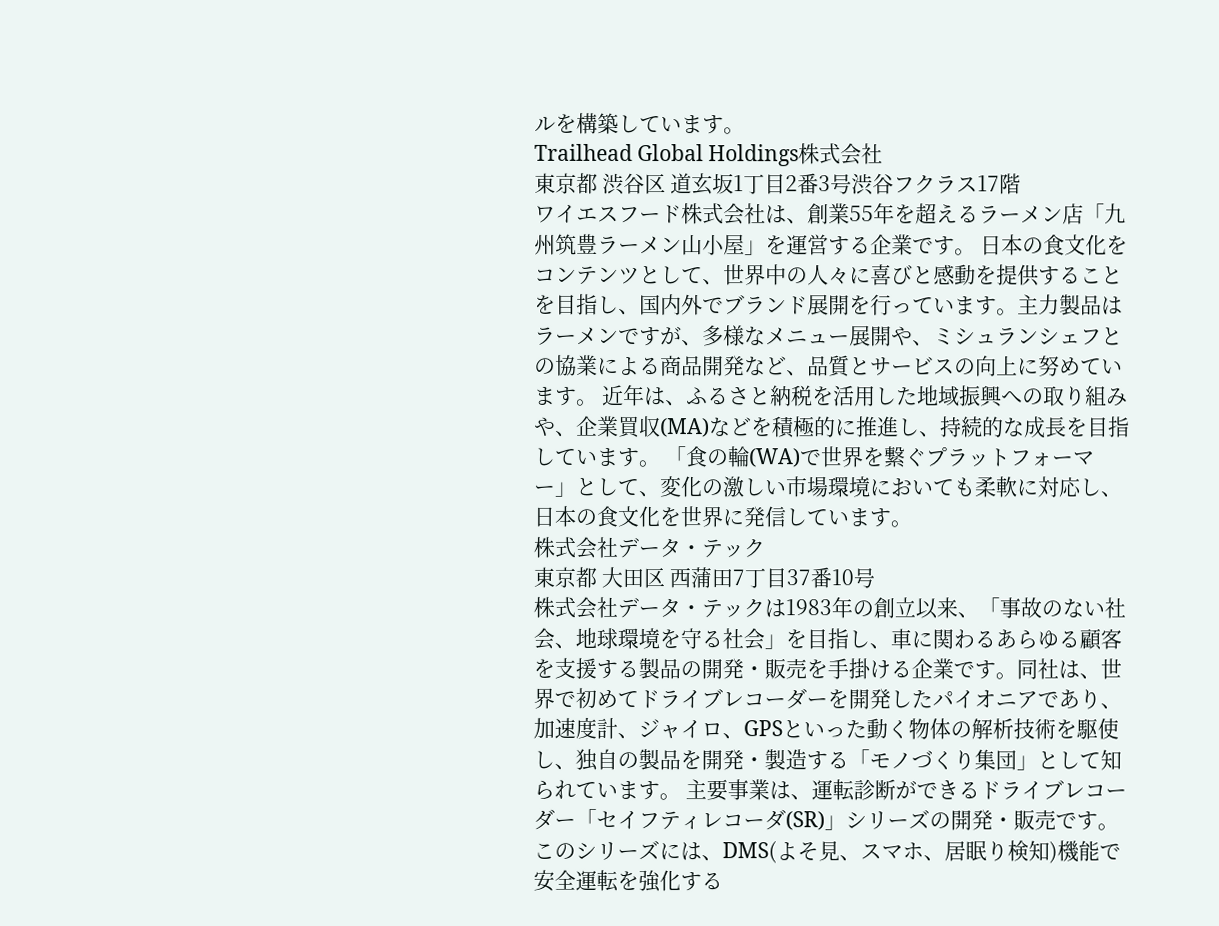ルを構築しています。
Trailhead Global Holdings株式会社
東京都 渋谷区 道玄坂1丁目2番3号渋谷フクラス17階
ワイエスフード株式会社は、創業55年を超えるラーメン店「九州筑豊ラーメン山小屋」を運営する企業です。 日本の食文化をコンテンツとして、世界中の人々に喜びと感動を提供することを目指し、国内外でブランド展開を行っています。主力製品はラーメンですが、多様なメニュー展開や、ミシュランシェフとの協業による商品開発など、品質とサービスの向上に努めています。 近年は、ふるさと納税を活用した地域振興への取り組みや、企業買収(MA)などを積極的に推進し、持続的な成長を目指しています。 「食の輪(WA)で世界を繋ぐプラットフォーマー」として、変化の激しい市場環境においても柔軟に対応し、日本の食文化を世界に発信しています。
株式会社データ・テック
東京都 大田区 西蒲田7丁目37番10号
株式会社データ・テックは1983年の創立以来、「事故のない社会、地球環境を守る社会」を目指し、車に関わるあらゆる顧客を支援する製品の開発・販売を手掛ける企業です。同社は、世界で初めてドライブレコーダーを開発したパイオニアであり、加速度計、ジャイロ、GPSといった動く物体の解析技術を駆使し、独自の製品を開発・製造する「モノづくり集団」として知られています。 主要事業は、運転診断ができるドライブレコーダー「セイフティレコーダ(SR)」シリーズの開発・販売です。このシリーズには、DMS(よそ見、スマホ、居眠り検知)機能で安全運転を強化する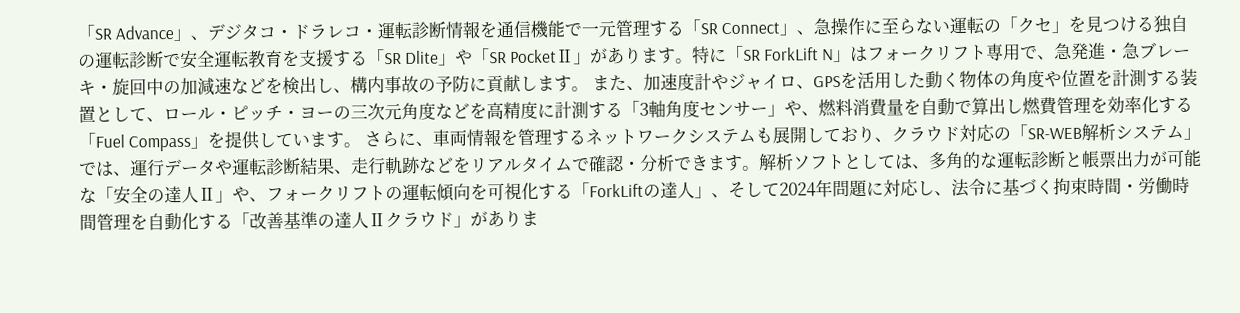「SR Advance」、デジタコ・ドラレコ・運転診断情報を通信機能で一元管理する「SR Connect」、急操作に至らない運転の「クセ」を見つける独自の運転診断で安全運転教育を支援する「SR Dlite」や「SR PocketⅡ」があります。特に「SR ForkLift N」はフォークリフト専用で、急発進・急ブレーキ・旋回中の加減速などを検出し、構内事故の予防に貢献します。 また、加速度計やジャイロ、GPSを活用した動く物体の角度や位置を計測する装置として、ロール・ピッチ・ヨーの三次元角度などを高精度に計測する「3軸角度センサー」や、燃料消費量を自動で算出し燃費管理を効率化する「Fuel Compass」を提供しています。 さらに、車両情報を管理するネットワークシステムも展開しており、クラウド対応の「SR-WEB解析システム」では、運行データや運転診断結果、走行軌跡などをリアルタイムで確認・分析できます。解析ソフトとしては、多角的な運転診断と帳票出力が可能な「安全の達人Ⅱ」や、フォークリフトの運転傾向を可視化する「ForkLiftの達人」、そして2024年問題に対応し、法令に基づく拘束時間・労働時間管理を自動化する「改善基準の達人Ⅱクラウド」がありま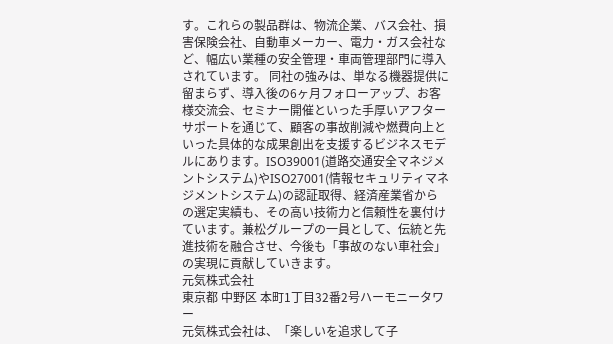す。これらの製品群は、物流企業、バス会社、損害保険会社、自動車メーカー、電力・ガス会社など、幅広い業種の安全管理・車両管理部門に導入されています。 同社の強みは、単なる機器提供に留まらず、導入後の6ヶ月フォローアップ、お客様交流会、セミナー開催といった手厚いアフターサポートを通じて、顧客の事故削減や燃費向上といった具体的な成果創出を支援するビジネスモデルにあります。ISO39001(道路交通安全マネジメントシステム)やISO27001(情報セキュリティマネジメントシステム)の認証取得、経済産業省からの選定実績も、その高い技術力と信頼性を裏付けています。兼松グループの一員として、伝統と先進技術を融合させ、今後も「事故のない車社会」の実現に貢献していきます。
元気株式会社
東京都 中野区 本町1丁目32番2号ハーモニータワー
元気株式会社は、「楽しいを追求して子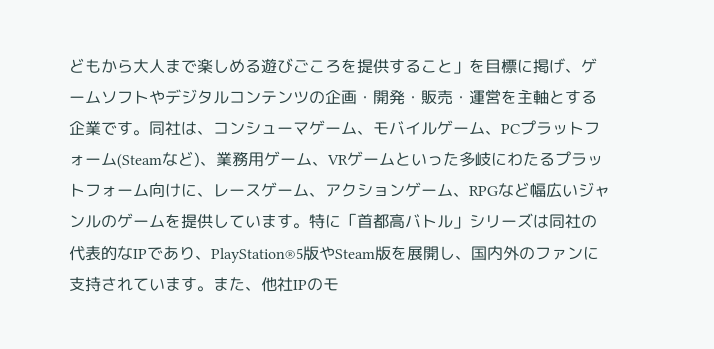どもから大人まで楽しめる遊びごころを提供すること」を目標に掲げ、ゲームソフトやデジタルコンテンツの企画・開発・販売・運営を主軸とする企業です。同社は、コンシューマゲーム、モバイルゲーム、PCプラットフォーム(Steamなど)、業務用ゲーム、VRゲームといった多岐にわたるプラットフォーム向けに、レースゲーム、アクションゲーム、RPGなど幅広いジャンルのゲームを提供しています。特に「首都高バトル」シリーズは同社の代表的なIPであり、PlayStation®5版やSteam版を展開し、国内外のファンに支持されています。また、他社IPのモ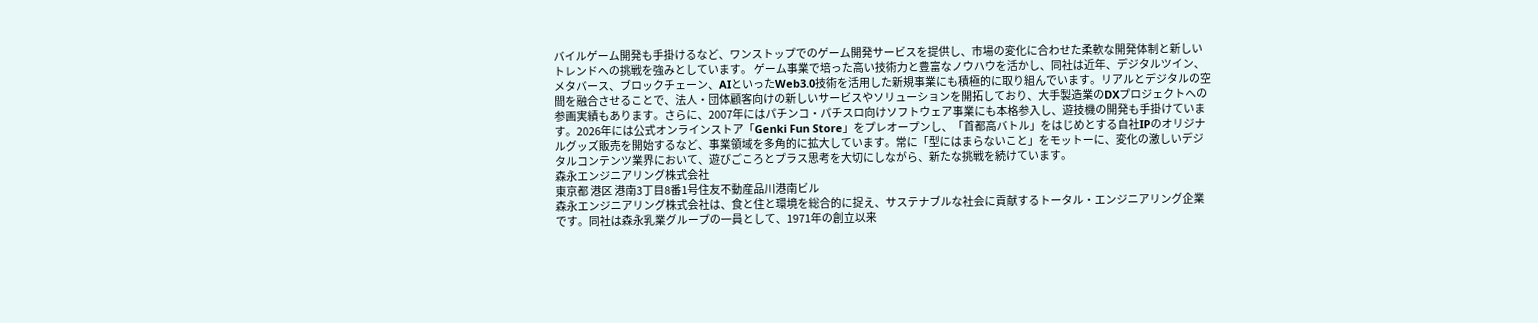バイルゲーム開発も手掛けるなど、ワンストップでのゲーム開発サービスを提供し、市場の変化に合わせた柔軟な開発体制と新しいトレンドへの挑戦を強みとしています。 ゲーム事業で培った高い技術力と豊富なノウハウを活かし、同社は近年、デジタルツイン、メタバース、ブロックチェーン、AIといったWeb3.0技術を活用した新規事業にも積極的に取り組んでいます。リアルとデジタルの空間を融合させることで、法人・団体顧客向けの新しいサービスやソリューションを開拓しており、大手製造業のDXプロジェクトへの参画実績もあります。さらに、2007年にはパチンコ・パチスロ向けソフトウェア事業にも本格参入し、遊技機の開発も手掛けています。2026年には公式オンラインストア「Genki Fun Store」をプレオープンし、「首都高バトル」をはじめとする自社IPのオリジナルグッズ販売を開始するなど、事業領域を多角的に拡大しています。常に「型にはまらないこと」をモットーに、変化の激しいデジタルコンテンツ業界において、遊びごころとプラス思考を大切にしながら、新たな挑戦を続けています。
森永エンジニアリング株式会社
東京都 港区 港南3丁目8番1号住友不動産品川港南ビル
森永エンジニアリング株式会社は、食と住と環境を総合的に捉え、サステナブルな社会に貢献するトータル・エンジニアリング企業です。同社は森永乳業グループの一員として、1971年の創立以来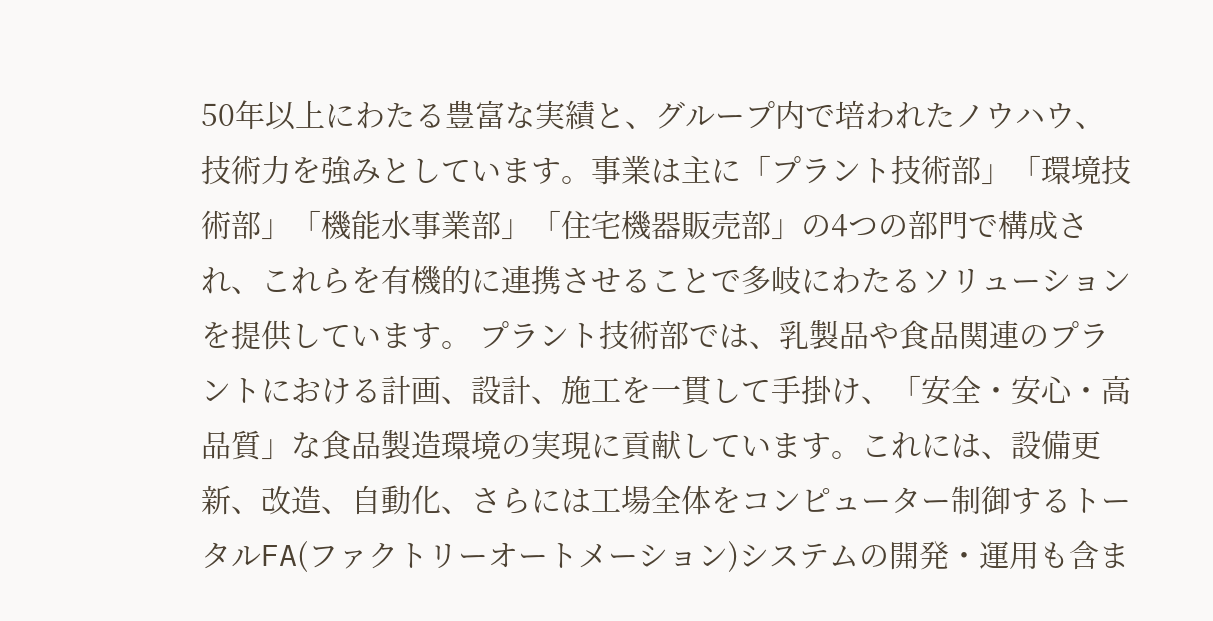50年以上にわたる豊富な実績と、グループ内で培われたノウハウ、技術力を強みとしています。事業は主に「プラント技術部」「環境技術部」「機能水事業部」「住宅機器販売部」の4つの部門で構成され、これらを有機的に連携させることで多岐にわたるソリューションを提供しています。 プラント技術部では、乳製品や食品関連のプラントにおける計画、設計、施工を一貫して手掛け、「安全・安心・高品質」な食品製造環境の実現に貢献しています。これには、設備更新、改造、自動化、さらには工場全体をコンピューター制御するトータルFA(ファクトリーオートメーション)システムの開発・運用も含ま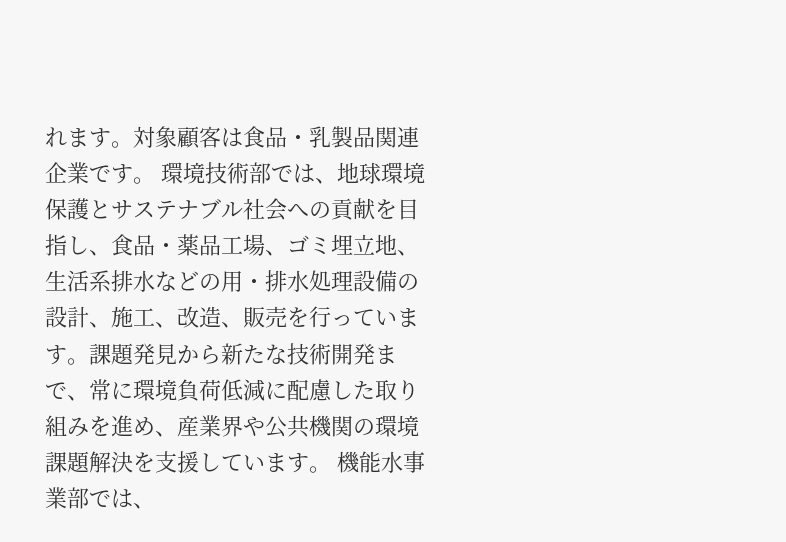れます。対象顧客は食品・乳製品関連企業です。 環境技術部では、地球環境保護とサステナブル社会への貢献を目指し、食品・薬品工場、ゴミ埋立地、生活系排水などの用・排水処理設備の設計、施工、改造、販売を行っています。課題発見から新たな技術開発まで、常に環境負荷低減に配慮した取り組みを進め、産業界や公共機関の環境課題解決を支援しています。 機能水事業部では、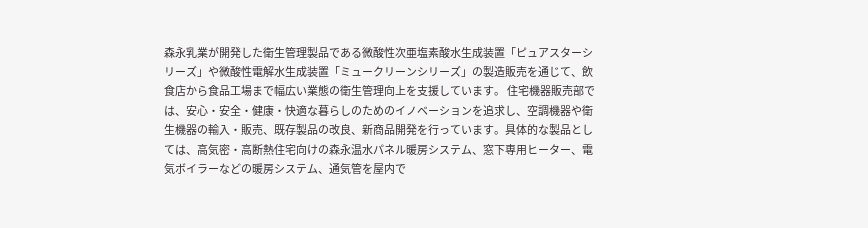森永乳業が開発した衛生管理製品である微酸性次亜塩素酸水生成装置「ピュアスターシリーズ」や微酸性電解水生成装置「ミュークリーンシリーズ」の製造販売を通じて、飲食店から食品工場まで幅広い業態の衛生管理向上を支援しています。 住宅機器販売部では、安心・安全・健康・快適な暮らしのためのイノベーションを追求し、空調機器や衛生機器の輸入・販売、既存製品の改良、新商品開発を行っています。具体的な製品としては、高気密・高断熱住宅向けの森永温水パネル暖房システム、窓下専用ヒーター、電気ボイラーなどの暖房システム、通気管を屋内で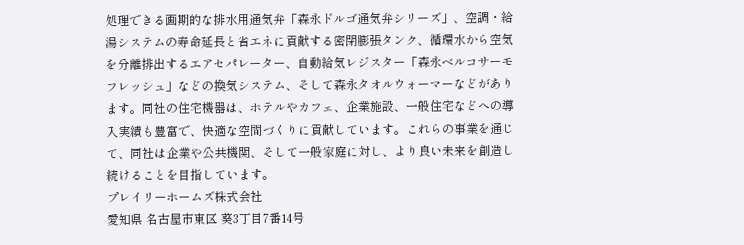処理できる画期的な排水用通気弁「森永ドルゴ通気弁シリーズ」、空調・給湯システムの寿命延長と省エネに貢献する密閉膨張タンク、循環水から空気を分離排出するエアセパレーター、自動給気レジスター「森永ベルコサーモフレッシュ」などの換気システム、そして森永タオルウォーマーなどがあります。同社の住宅機器は、ホテルやカフェ、企業施設、一般住宅などへの導入実績も豊富で、快適な空間づくりに貢献しています。これらの事業を通じて、同社は企業や公共機関、そして一般家庭に対し、より良い未来を創造し続けることを目指しています。
プレイリーホームズ株式会社
愛知県 名古屋市東区 葵3丁目7番14号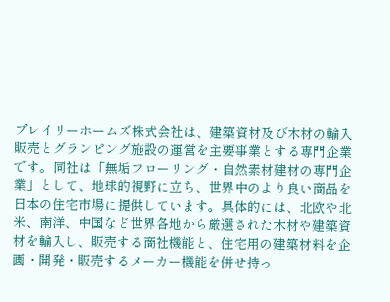プレイリーホームズ株式会社は、建築資材及び木材の輸入販売とグランピング施設の運営を主要事業とする専門企業です。同社は「無垢フローリング・自然素材建材の専門企業」として、地球的視野に立ち、世界中のより良い商品を日本の住宅市場に提供しています。具体的には、北欧や北米、南洋、中国など世界各地から厳選された木材や建築資材を輸入し、販売する商社機能と、住宅用の建築材料を企画・開発・販売するメーカー機能を併せ持っ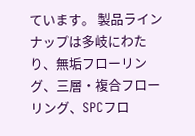ています。 製品ラインナップは多岐にわたり、無垢フローリング、三層・複合フローリング、SPCフロ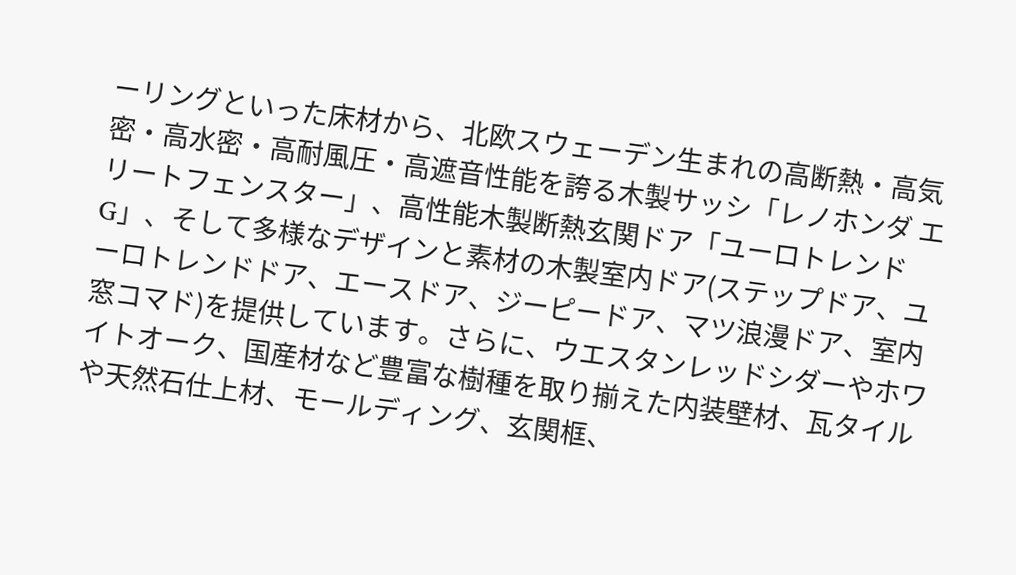ーリングといった床材から、北欧スウェーデン生まれの高断熱・高気密・高水密・高耐風圧・高遮音性能を誇る木製サッシ「レノホンダ エリートフェンスター」、高性能木製断熱玄関ドア「ユーロトレンドG」、そして多様なデザインと素材の木製室内ドア(ステップドア、ユーロトレンドドア、エースドア、ジーピードア、マツ浪漫ドア、室内窓コマド)を提供しています。さらに、ウエスタンレッドシダーやホワイトオーク、国産材など豊富な樹種を取り揃えた内装壁材、瓦タイルや天然石仕上材、モールディング、玄関框、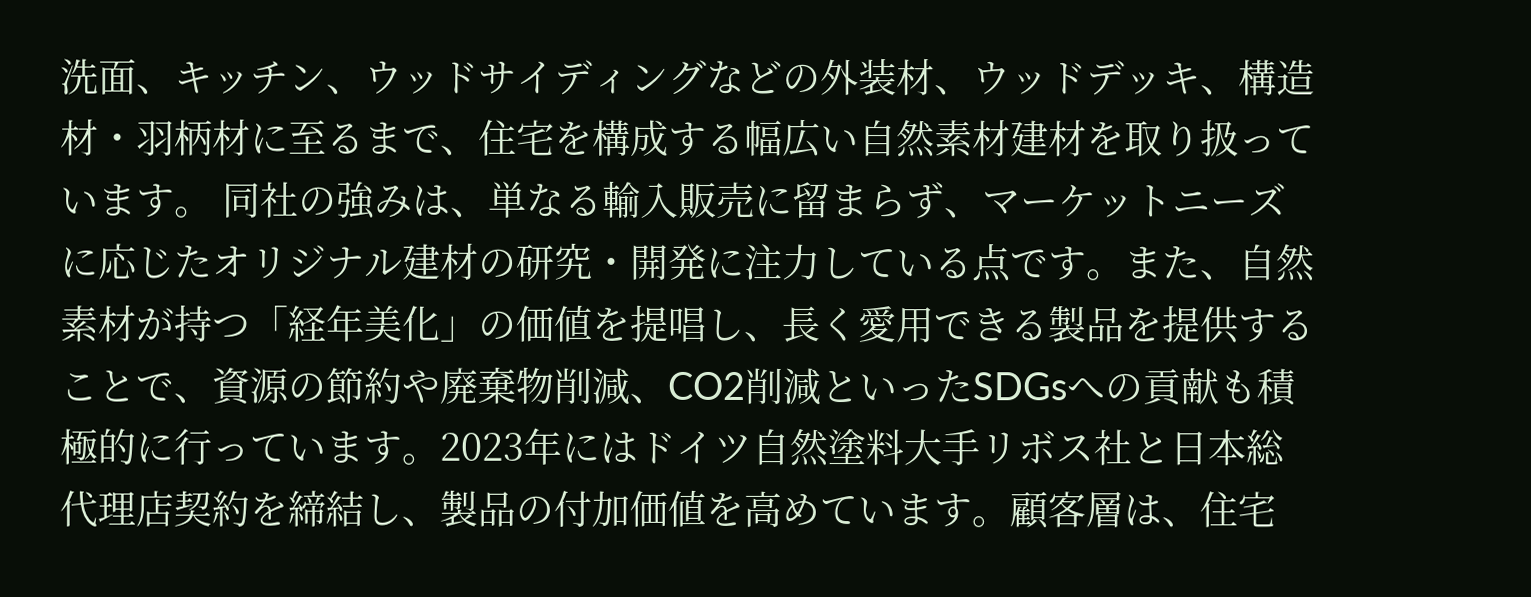洗面、キッチン、ウッドサイディングなどの外装材、ウッドデッキ、構造材・羽柄材に至るまで、住宅を構成する幅広い自然素材建材を取り扱っています。 同社の強みは、単なる輸入販売に留まらず、マーケットニーズに応じたオリジナル建材の研究・開発に注力している点です。また、自然素材が持つ「経年美化」の価値を提唱し、長く愛用できる製品を提供することで、資源の節約や廃棄物削減、CO2削減といったSDGsへの貢献も積極的に行っています。2023年にはドイツ自然塗料大手リボス社と日本総代理店契約を締結し、製品の付加価値を高めています。顧客層は、住宅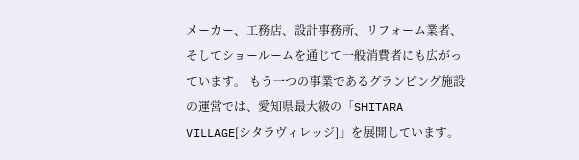メーカー、工務店、設計事務所、リフォーム業者、そしてショールームを通じて一般消費者にも広がっています。 もう一つの事業であるグランピング施設の運営では、愛知県最大級の「SHITARA VILLAGE[シタラヴィレッジ]」を展開しています。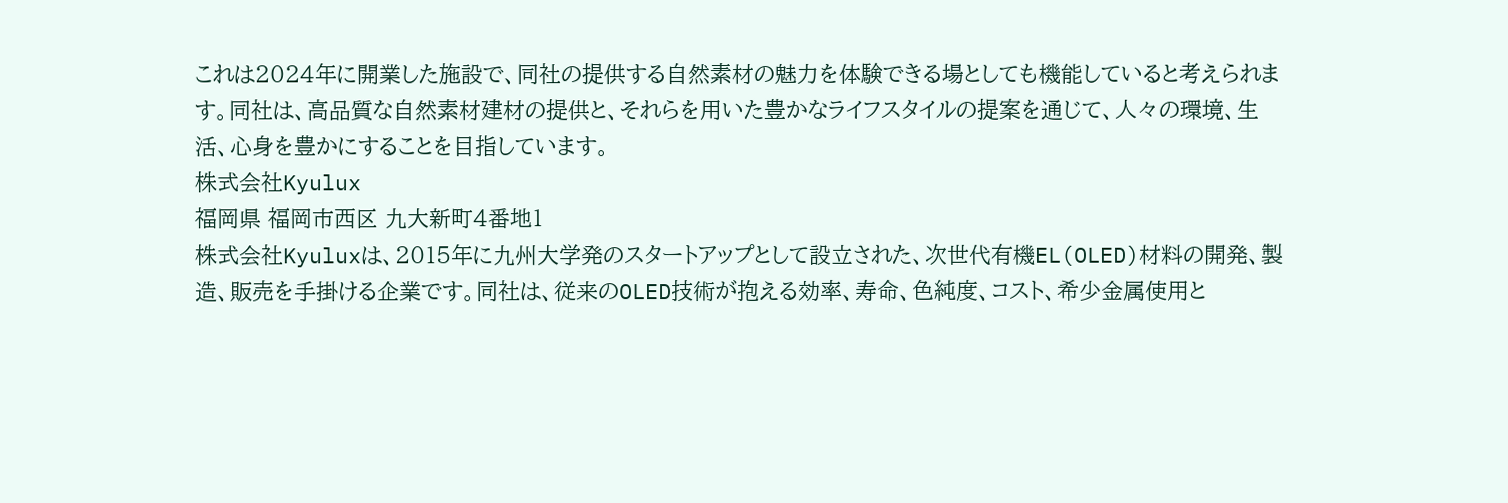これは2024年に開業した施設で、同社の提供する自然素材の魅力を体験できる場としても機能していると考えられます。同社は、高品質な自然素材建材の提供と、それらを用いた豊かなライフスタイルの提案を通じて、人々の環境、生活、心身を豊かにすることを目指しています。
株式会社Kyulux
福岡県 福岡市西区 九大新町4番地1
株式会社Kyuluxは、2015年に九州大学発のスタートアップとして設立された、次世代有機EL(OLED)材料の開発、製造、販売を手掛ける企業です。同社は、従来のOLED技術が抱える効率、寿命、色純度、コスト、希少金属使用と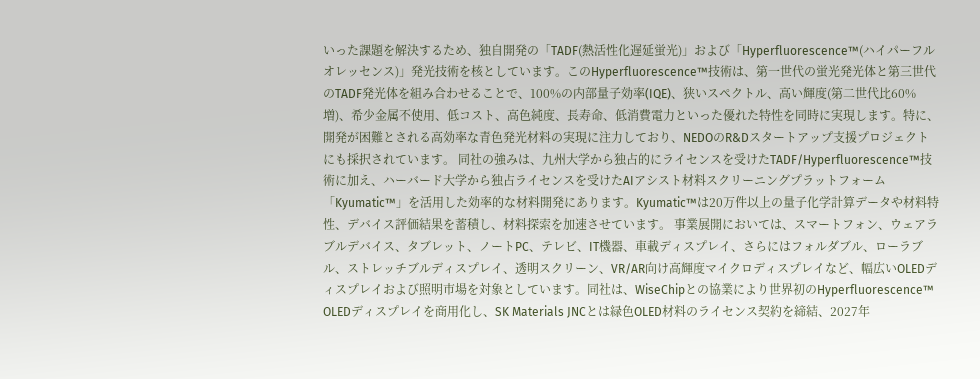いった課題を解決するため、独自開発の「TADF(熱活性化遅延蛍光)」および「Hyperfluorescence™(ハイパーフルオレッセンス)」発光技術を核としています。このHyperfluorescence™技術は、第一世代の蛍光発光体と第三世代のTADF発光体を組み合わせることで、100%の内部量子効率(IQE)、狭いスペクトル、高い輝度(第二世代比60%増)、希少金属不使用、低コスト、高色純度、長寿命、低消費電力といった優れた特性を同時に実現します。特に、開発が困難とされる高効率な青色発光材料の実現に注力しており、NEDOのR&Dスタートアップ支援プロジェクトにも採択されています。 同社の強みは、九州大学から独占的にライセンスを受けたTADF/Hyperfluorescence™技術に加え、ハーバード大学から独占ライセンスを受けたAIアシスト材料スクリーニングプラットフォーム「Kyumatic™」を活用した効率的な材料開発にあります。Kyumatic™は20万件以上の量子化学計算データや材料特性、デバイス評価結果を蓄積し、材料探索を加速させています。 事業展開においては、スマートフォン、ウェアラブルデバイス、タブレット、ノートPC、テレビ、IT機器、車載ディスプレイ、さらにはフォルダブル、ローラブル、ストレッチブルディスプレイ、透明スクリーン、VR/AR向け高輝度マイクロディスプレイなど、幅広いOLEDディスプレイおよび照明市場を対象としています。同社は、WiseChipとの協業により世界初のHyperfluorescence™ OLEDディスプレイを商用化し、SK Materials JNCとは緑色OLED材料のライセンス契約を締結、2027年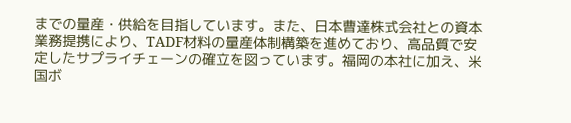までの量産・供給を目指しています。また、日本曹達株式会社との資本業務提携により、TADF材料の量産体制構築を進めており、高品質で安定したサプライチェーンの確立を図っています。福岡の本社に加え、米国ボ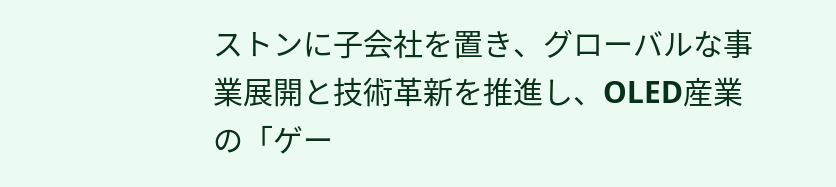ストンに子会社を置き、グローバルな事業展開と技術革新を推進し、OLED産業の「ゲー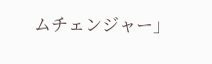ムチェンジャー」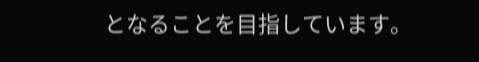となることを目指しています。